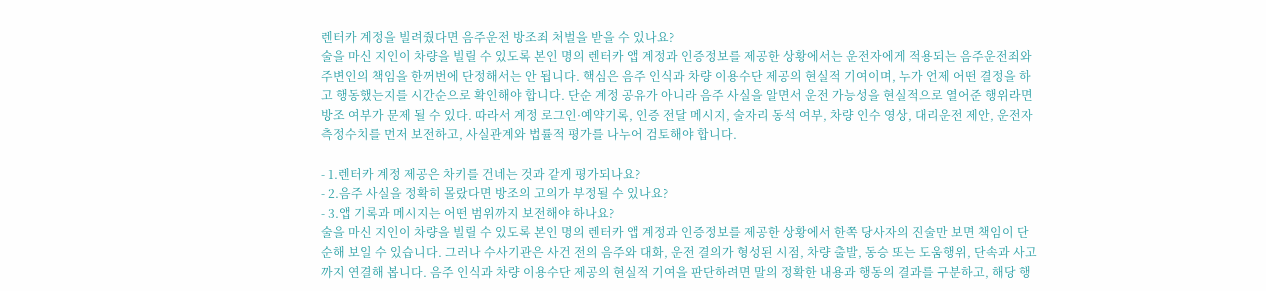렌터카 계정을 빌려줬다면 음주운전 방조죄 처벌을 받을 수 있나요?
술을 마신 지인이 차량을 빌릴 수 있도록 본인 명의 렌터카 앱 계정과 인증정보를 제공한 상황에서는 운전자에게 적용되는 음주운전죄와 주변인의 책임을 한꺼번에 단정해서는 안 됩니다. 핵심은 음주 인식과 차량 이용수단 제공의 현실적 기여이며, 누가 언제 어떤 결정을 하고 행동했는지를 시간순으로 확인해야 합니다. 단순 계정 공유가 아니라 음주 사실을 알면서 운전 가능성을 현실적으로 열어준 행위라면 방조 여부가 문제 될 수 있다. 따라서 계정 로그인·예약기록, 인증 전달 메시지, 술자리 동석 여부, 차량 인수 영상, 대리운전 제안, 운전자 측정수치를 먼저 보전하고, 사실관계와 법률적 평가를 나누어 검토해야 합니다.

- 1.렌터카 계정 제공은 차키를 건네는 것과 같게 평가되나요?
- 2.음주 사실을 정확히 몰랐다면 방조의 고의가 부정될 수 있나요?
- 3.앱 기록과 메시지는 어떤 범위까지 보전해야 하나요?
술을 마신 지인이 차량을 빌릴 수 있도록 본인 명의 렌터카 앱 계정과 인증정보를 제공한 상황에서 한쪽 당사자의 진술만 보면 책임이 단순해 보일 수 있습니다. 그러나 수사기관은 사건 전의 음주와 대화, 운전 결의가 형성된 시점, 차량 출발, 동승 또는 도움행위, 단속과 사고까지 연결해 봅니다. 음주 인식과 차량 이용수단 제공의 현실적 기여을 판단하려면 말의 정확한 내용과 행동의 결과를 구분하고, 해당 행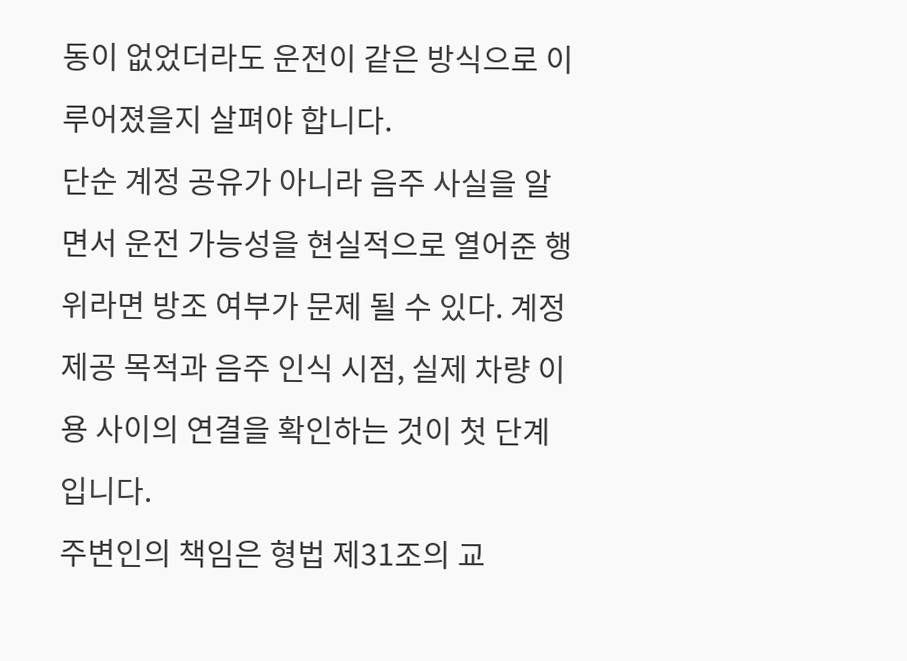동이 없었더라도 운전이 같은 방식으로 이루어졌을지 살펴야 합니다.
단순 계정 공유가 아니라 음주 사실을 알면서 운전 가능성을 현실적으로 열어준 행위라면 방조 여부가 문제 될 수 있다. 계정 제공 목적과 음주 인식 시점, 실제 차량 이용 사이의 연결을 확인하는 것이 첫 단계입니다.
주변인의 책임은 형법 제31조의 교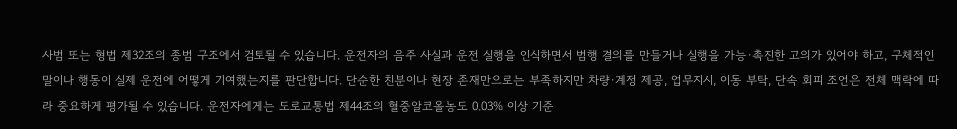사범 또는 형법 제32조의 종범 구조에서 검토될 수 있습니다. 운전자의 음주 사실과 운전 실행을 인식하면서 범행 결의를 만들거나 실행을 가능·촉진한 고의가 있어야 하고, 구체적인 말이나 행동이 실제 운전에 어떻게 기여했는지를 판단합니다. 단순한 친분이나 현장 존재만으로는 부족하지만 차량·계정 제공, 업무지시, 이동 부탁, 단속 회피 조언은 전체 맥락에 따라 중요하게 평가될 수 있습니다. 운전자에게는 도로교통법 제44조의 혈중알코올농도 0.03% 이상 기준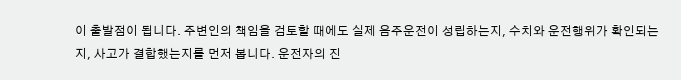이 출발점이 됩니다. 주변인의 책임을 검토할 때에도 실제 음주운전이 성립하는지, 수치와 운전행위가 확인되는지, 사고가 결합했는지를 먼저 봅니다. 운전자의 진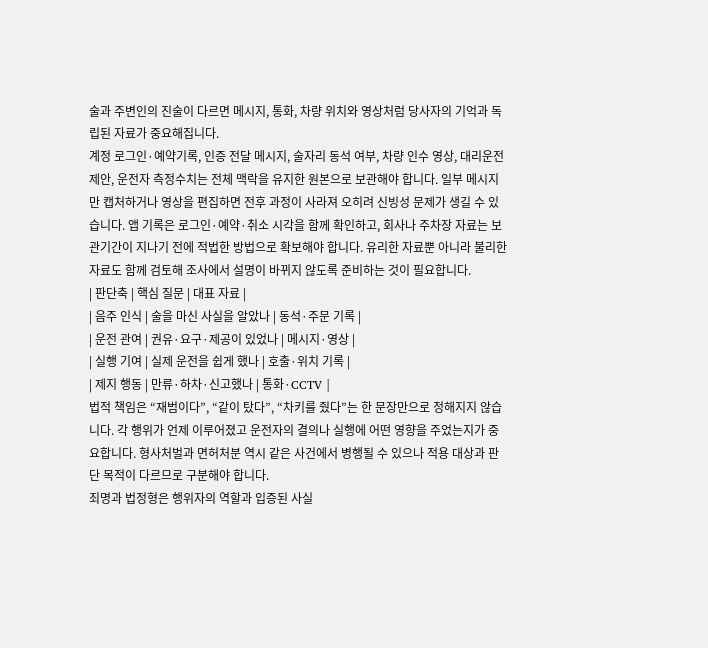술과 주변인의 진술이 다르면 메시지, 통화, 차량 위치와 영상처럼 당사자의 기억과 독립된 자료가 중요해집니다.
계정 로그인·예약기록, 인증 전달 메시지, 술자리 동석 여부, 차량 인수 영상, 대리운전 제안, 운전자 측정수치는 전체 맥락을 유지한 원본으로 보관해야 합니다. 일부 메시지만 캡처하거나 영상을 편집하면 전후 과정이 사라져 오히려 신빙성 문제가 생길 수 있습니다. 앱 기록은 로그인·예약·취소 시각을 함께 확인하고, 회사나 주차장 자료는 보관기간이 지나기 전에 적법한 방법으로 확보해야 합니다. 유리한 자료뿐 아니라 불리한 자료도 함께 검토해 조사에서 설명이 바뀌지 않도록 준비하는 것이 필요합니다.
| 판단축 | 핵심 질문 | 대표 자료 |
| 음주 인식 | 술을 마신 사실을 알았나 | 동석·주문 기록 |
| 운전 관여 | 권유·요구·제공이 있었나 | 메시지·영상 |
| 실행 기여 | 실제 운전을 쉽게 했나 | 호출·위치 기록 |
| 제지 행동 | 만류·하차·신고했나 | 통화·CCTV |
법적 책임은 “재범이다”, “같이 탔다”, “차키를 줬다”는 한 문장만으로 정해지지 않습니다. 각 행위가 언제 이루어졌고 운전자의 결의나 실행에 어떤 영향을 주었는지가 중요합니다. 형사처벌과 면허처분 역시 같은 사건에서 병행될 수 있으나 적용 대상과 판단 목적이 다르므로 구분해야 합니다.
죄명과 법정형은 행위자의 역할과 입증된 사실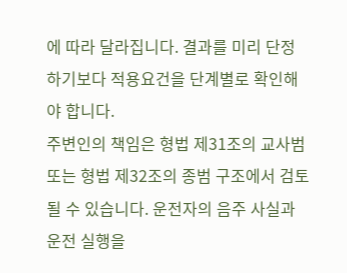에 따라 달라집니다. 결과를 미리 단정하기보다 적용요건을 단계별로 확인해야 합니다.
주변인의 책임은 형법 제31조의 교사범 또는 형법 제32조의 종범 구조에서 검토될 수 있습니다. 운전자의 음주 사실과 운전 실행을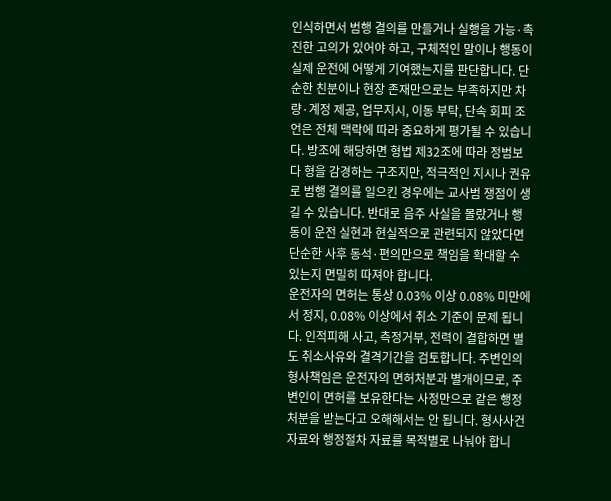인식하면서 범행 결의를 만들거나 실행을 가능·촉진한 고의가 있어야 하고, 구체적인 말이나 행동이 실제 운전에 어떻게 기여했는지를 판단합니다. 단순한 친분이나 현장 존재만으로는 부족하지만 차량·계정 제공, 업무지시, 이동 부탁, 단속 회피 조언은 전체 맥락에 따라 중요하게 평가될 수 있습니다. 방조에 해당하면 형법 제32조에 따라 정범보다 형을 감경하는 구조지만, 적극적인 지시나 권유로 범행 결의를 일으킨 경우에는 교사범 쟁점이 생길 수 있습니다. 반대로 음주 사실을 몰랐거나 행동이 운전 실현과 현실적으로 관련되지 않았다면 단순한 사후 동석·편의만으로 책임을 확대할 수 있는지 면밀히 따져야 합니다.
운전자의 면허는 통상 0.03% 이상 0.08% 미만에서 정지, 0.08% 이상에서 취소 기준이 문제 됩니다. 인적피해 사고, 측정거부, 전력이 결합하면 별도 취소사유와 결격기간을 검토합니다. 주변인의 형사책임은 운전자의 면허처분과 별개이므로, 주변인이 면허를 보유한다는 사정만으로 같은 행정처분을 받는다고 오해해서는 안 됩니다. 형사사건 자료와 행정절차 자료를 목적별로 나눠야 합니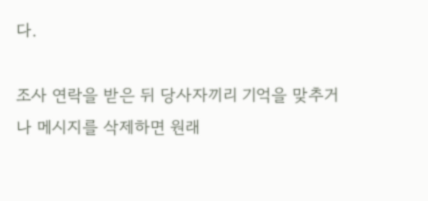다.

조사 연락을 받은 뒤 당사자끼리 기억을 맞추거나 메시지를 삭제하면 원래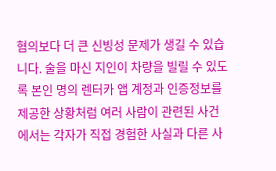혐의보다 더 큰 신빙성 문제가 생길 수 있습니다. 술을 마신 지인이 차량을 빌릴 수 있도록 본인 명의 렌터카 앱 계정과 인증정보를 제공한 상황처럼 여러 사람이 관련된 사건에서는 각자가 직접 경험한 사실과 다른 사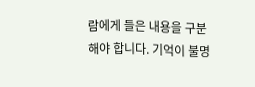람에게 들은 내용을 구분해야 합니다. 기억이 불명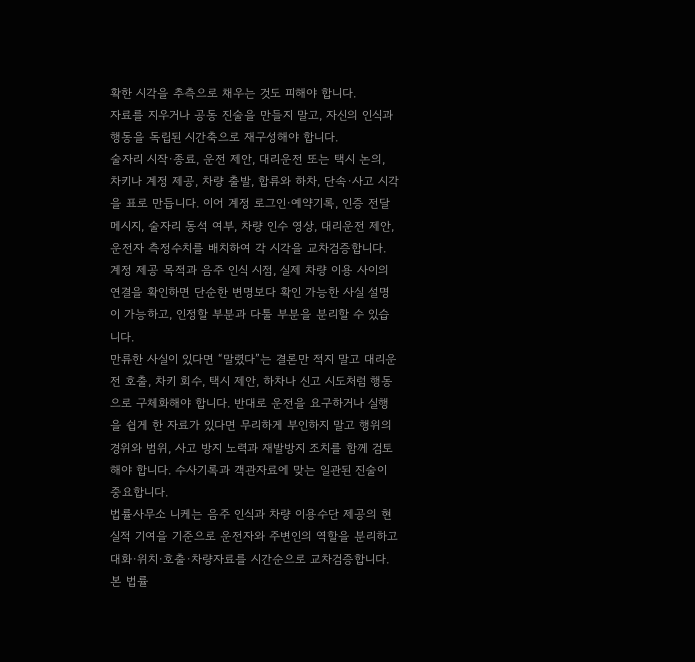확한 시각을 추측으로 채우는 것도 피해야 합니다.
자료를 지우거나 공동 진술을 만들지 말고, 자신의 인식과 행동을 독립된 시간축으로 재구성해야 합니다.
술자리 시작·종료, 운전 제안, 대리운전 또는 택시 논의, 차키나 계정 제공, 차량 출발, 합류와 하차, 단속·사고 시각을 표로 만듭니다. 이어 계정 로그인·예약기록, 인증 전달 메시지, 술자리 동석 여부, 차량 인수 영상, 대리운전 제안, 운전자 측정수치를 배치하여 각 시각을 교차검증합니다. 계정 제공 목적과 음주 인식 시점, 실제 차량 이용 사이의 연결을 확인하면 단순한 변명보다 확인 가능한 사실 설명이 가능하고, 인정할 부분과 다툴 부분을 분리할 수 있습니다.
만류한 사실이 있다면 “말렸다”는 결론만 적지 말고 대리운전 호출, 차키 회수, 택시 제안, 하차나 신고 시도처럼 행동으로 구체화해야 합니다. 반대로 운전을 요구하거나 실행을 쉽게 한 자료가 있다면 무리하게 부인하지 말고 행위의 경위와 범위, 사고 방지 노력과 재발방지 조치를 함께 검토해야 합니다. 수사기록과 객관자료에 맞는 일관된 진술이 중요합니다.
법률사무소 니케는 음주 인식과 차량 이용수단 제공의 현실적 기여을 기준으로 운전자와 주변인의 역할을 분리하고 대화·위치·호출·차량자료를 시간순으로 교차검증합니다. 본 법률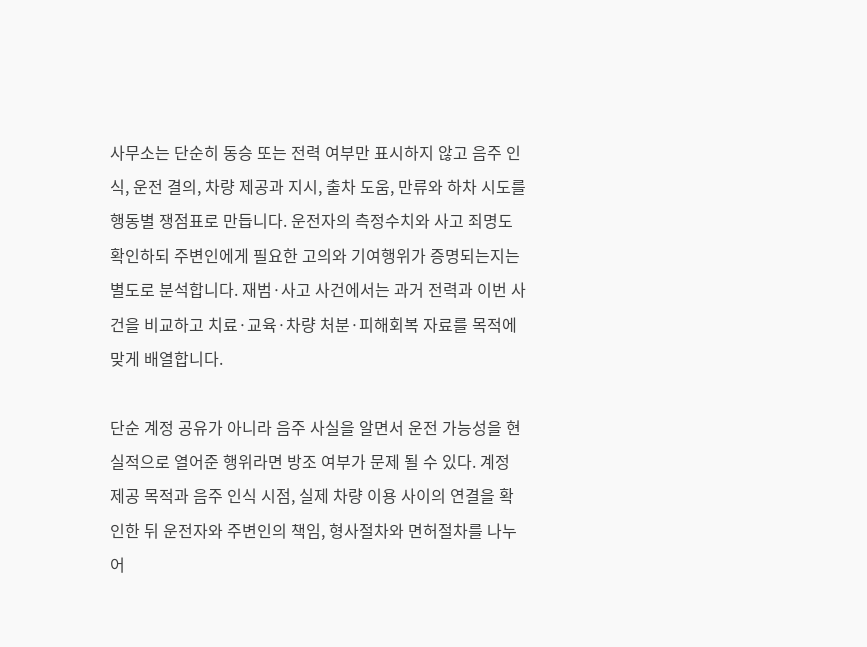사무소는 단순히 동승 또는 전력 여부만 표시하지 않고 음주 인식, 운전 결의, 차량 제공과 지시, 출차 도움, 만류와 하차 시도를 행동별 쟁점표로 만듭니다. 운전자의 측정수치와 사고 죄명도 확인하되 주변인에게 필요한 고의와 기여행위가 증명되는지는 별도로 분석합니다. 재범·사고 사건에서는 과거 전력과 이번 사건을 비교하고 치료·교육·차량 처분·피해회복 자료를 목적에 맞게 배열합니다.

단순 계정 공유가 아니라 음주 사실을 알면서 운전 가능성을 현실적으로 열어준 행위라면 방조 여부가 문제 될 수 있다. 계정 제공 목적과 음주 인식 시점, 실제 차량 이용 사이의 연결을 확인한 뒤 운전자와 주변인의 책임, 형사절차와 면허절차를 나누어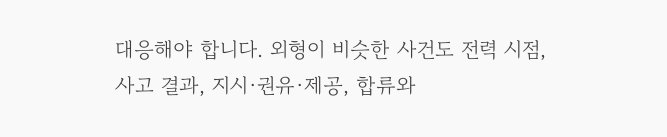대응해야 합니다. 외형이 비슷한 사건도 전력 시점, 사고 결과, 지시·권유·제공, 합류와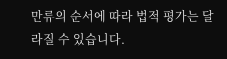만류의 순서에 따라 법적 평가는 달라질 수 있습니다.